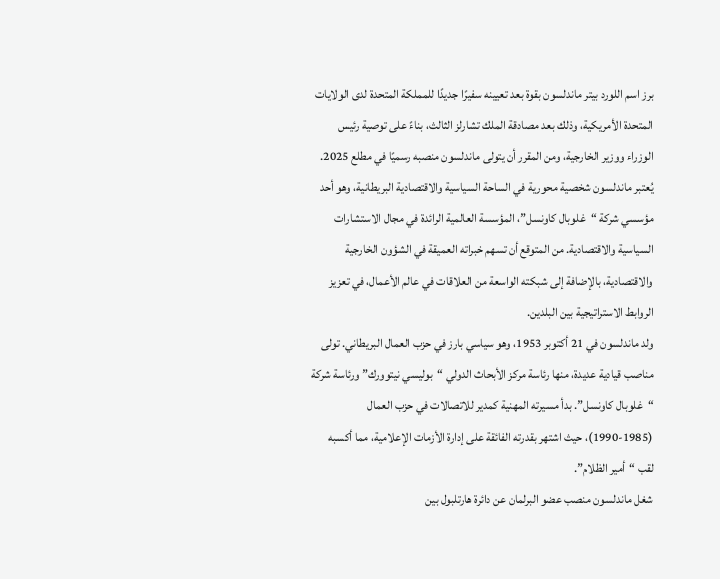برز اسم اللورد بيتر ماندلسون بقوة بعد تعيينه سفيرًا جديدًا للمملكة المتحدة لدى الولايات المتحدة الأمريكية، وذلك بعد مصادقة الملك تشارلز الثالث، بناءً على توصية رئيس الوزراء ووزير الخارجية، ومن المقرر أن يتولى ماندلسون منصبه رسميًا في مطلع 2025.
يُعتبر ماندلسون شخصية محورية في الساحة السياسية والاقتصادية البريطانية، وهو أحد مؤسسي شركة “غلوبال كاونسل”، المؤسسة العالمية الرائدة في مجال الاستشارات السياسية والاقتصادية. من المتوقع أن تسهم خبراته العميقة في الشؤون الخارجية والاقتصادية، بالإضافة إلى شبكته الواسعة من العلاقات في عالم الأعمال، في تعزيز الروابط الاستراتيجية بين البلدين.
ولد ماندلسون في 21 أكتوبر 1953، وهو سياسي بارز في حزب العمال البريطاني. تولى مناصب قيادية عديدة، منها رئاسة مركز الأبحاث الدولي “بوليسي نيتوورك” ورئاسة شركة “غلوبال كاونسل”. بدأ مسيرته المهنية كمدير للاتصالات في حزب العمال (1985-1990)، حيث اشتهر بقدرته الفائقة على إدارة الأزمات الإعلامية، مما أكسبه لقب “أمير الظلام”.
شغل ماندلسون منصب عضو البرلمان عن دائرة هارتلبول بين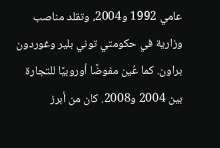عامي 1992 و2004، وتقلد مناصب وزارية في حكومتي توني بلير وغوردون براون. كما عُين مفوضًا أوروبيًا للتجارة بين 2004 و2008. كان من أبرز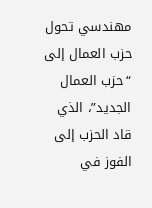مهندسي تحول حزب العمال إلى “حزب العمال الجديد”، الذي قاد الحزب إلى الفوز في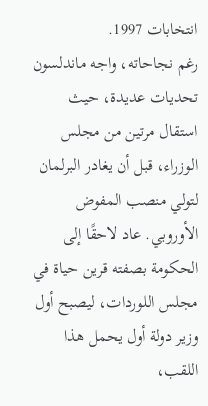انتخابات 1997.
رغم نجاحاته، واجه ماندلسون تحديات عديدة، حيث استقال مرتين من مجلس الوزراء، قبل أن يغادر البرلمان لتولي منصب المفوض الأوروبي. عاد لاحقًا إلى الحكومة بصفته قرين حياة في مجلس اللوردات، ليصبح أول وزير دولة أول يحمل هذا اللقب،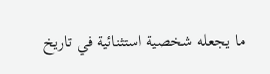ما يجعله شخصية استثنائية في تاريخ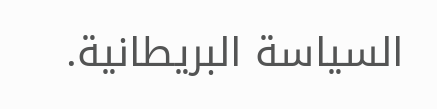السياسة البريطانية.